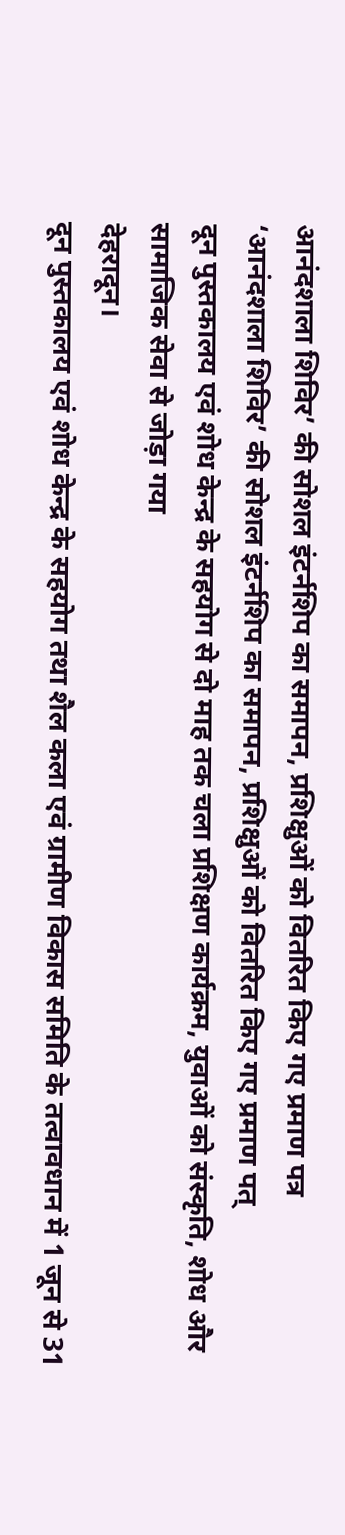आनंदशाला शिविर’ की सोशल इंटर्नशिप का समापन, प्रशिक्षुओं को वितरित किए गए प्रमाण पत्र
‘आनंदशाला शिविर’ की सोशल इंटर्नशिप का समापन, प्रशिक्षुओं को वितरित किए गए प्रमाण पत्
दून पुस्तकालय एवं शोध केन्द्र के सहयोग से दो माह तक चला प्रशिक्षण कार्यक्रम, युवाओं को संस्कृति, शोध और सामाजिक सेवा से जोड़ा गया
देहरादून।
दून पुस्तकालय एवं शोध केन्द्र के सहयोग तथा शैल कला एवं ग्रामीण विकास समिति के तत्वावधान में 1 जून से 31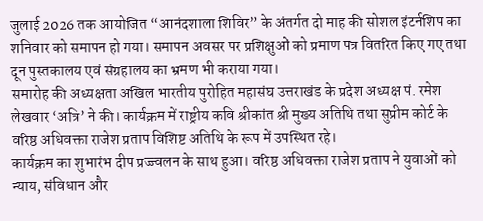जुलाई 2026 तक आयोजित “आनंदशाला शिविर” के अंतर्गत दो माह की सोशल इंटर्नशिप का शनिवार को समापन हो गया। समापन अवसर पर प्रशिक्षुओं को प्रमाण पत्र वितरित किए गए तथा दून पुस्तकालय एवं संग्रहालय का भ्रमण भी कराया गया।
समारोह की अध्यक्षता अखिल भारतीय पुरोहित महासंघ उत्तराखंड के प्रदेश अध्यक्ष पं. रमेश लेखवार ‘अत्रि’ ने की। कार्यक्रम में राष्ट्रीय कवि श्रीकांत श्री मुख्य अतिथि तथा सुप्रीम कोर्ट के वरिष्ठ अधिवक्ता राजेश प्रताप विशिष्ट अतिथि के रूप में उपस्थित रहे।
कार्यक्रम का शुभारंभ दीप प्रज्ज्वलन के साथ हुआ। वरिष्ठ अधिवक्ता राजेश प्रताप ने युवाओं को न्याय, संविधान और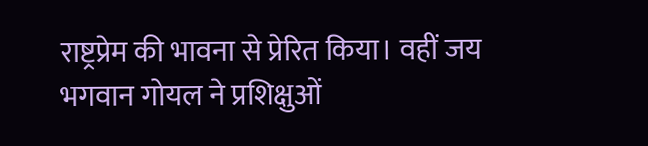राष्ट्रप्रेम की भावना से प्रेरित किया। वहीं जय भगवान गोयल ने प्रशिक्षुओं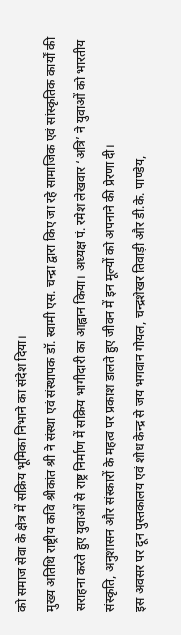को समाज सेवा के क्षेत्र में सक्रिय भूमिका निभाने का संदेश दिया।
मुख्य अतिथि राष्ट्रीय कवि श्रीकांत श्री ने संस्था एवं संस्थापक डॉ. स्वामी एस. चन्द्रा द्वारा किए जा रहे सामाजिक एवं सांस्कृतिक कार्यों की सराहना करते हुए युवाओं से राष्ट्र निर्माण में सक्रिय भागीदारी का आह्वान किया। अध्यक्ष पं. रमेश लेखवार ‘अत्रि’ ने युवाओं को भारतीय संस्कृति, अनुशासन और संस्कारों के महत्व पर प्रकाश डालते हुए जीवन में इन मूल्यों को अपनाने की प्रेरणा दी।
इस अवसर पर दून पुस्तकालय एवं शोध केन्द्र से जय भगवान गोयल, चन्द्रशेखर तिवाड़ी और डी.के. पाण्डेय,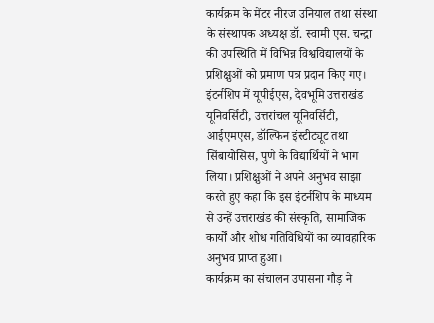कार्यक्रम के मेंटर नीरज उनियाल तथा संस्था के संस्थापक अध्यक्ष डॉ. स्वामी एस. चन्द्रा की उपस्थिति में विभिन्न विश्वविद्यालयों के प्रशिक्षुओं को प्रमाण पत्र प्रदान किए गए।
इंटर्नशिप में यूपीईएस, देवभूमि उत्तराखंड यूनिवर्सिटी, उत्तरांचल यूनिवर्सिटी, आईएमएस, डॉल्फिन इंस्टीट्यूट तथा सिंबायोसिस, पुणे के विद्यार्थियों ने भाग लिया। प्रशिक्षुओं ने अपने अनुभव साझा करते हुए कहा कि इस इंटर्नशिप के माध्यम से उन्हें उत्तराखंड की संस्कृति, सामाजिक कार्यों और शोध गतिविधियों का व्यावहारिक अनुभव प्राप्त हुआ।
कार्यक्रम का संचालन उपासना गौड़ ने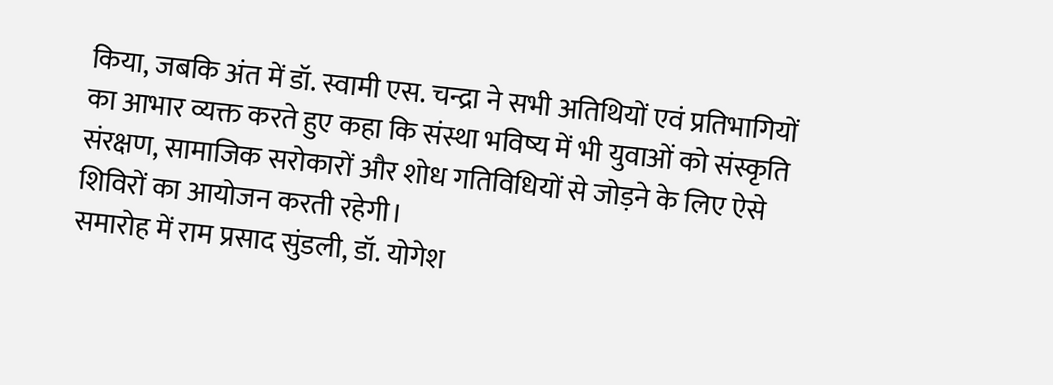किया, जबकि अंत में डॉ. स्वामी एस. चन्द्रा ने सभी अतिथियों एवं प्रतिभागियों का आभार व्यक्त करते हुए कहा कि संस्था भविष्य में भी युवाओं को संस्कृति संरक्षण, सामाजिक सरोकारों और शोध गतिविधियों से जोड़ने के लिए ऐसे शिविरों का आयोजन करती रहेगी।
समारोह में राम प्रसाद सुंडली, डॉ. योगेश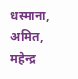धस्माना, अमित, महेन्द्र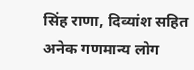सिंह राणा, दिव्यांश सहित अनेक गणमान्य लोग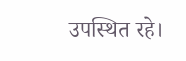उपस्थित रहे।